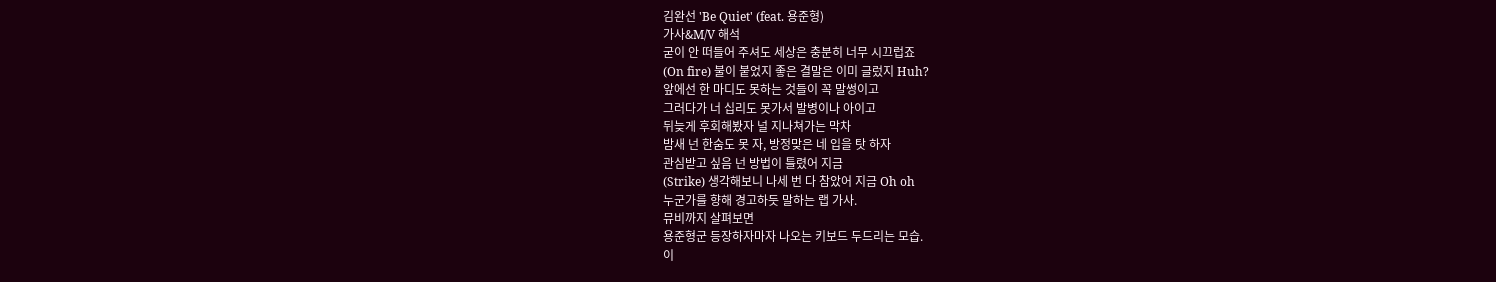김완선 'Be Quiet' (feat. 용준형)
가사&M/V 해석
굳이 안 떠들어 주셔도 세상은 충분히 너무 시끄럽죠
(On fire) 불이 붙었지 좋은 결말은 이미 글렀지 Huh?
앞에선 한 마디도 못하는 것들이 꼭 말썽이고
그러다가 너 십리도 못가서 발병이나 아이고
뒤늦게 후회해봤자 널 지나쳐가는 막차
밤새 넌 한숨도 못 자, 방정맞은 네 입을 탓 하자
관심받고 싶음 넌 방법이 틀렸어 지금
(Strike) 생각해보니 나세 번 다 참았어 지금 Oh oh
누군가를 향해 경고하듯 말하는 랩 가사.
뮤비까지 살펴보면
용준형군 등장하자마자 나오는 키보드 두드리는 모습.
이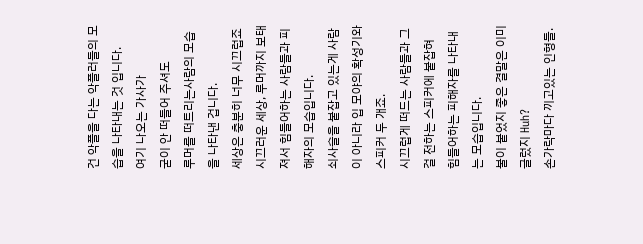건 악플을 다는 악플러들의 모습을 나타내는 것 입니다.
여기 나오는 가사가
굳이 안 떠들어 주셔도
루머를 떠트리는사람의 모습을 나타낸 겁니다.
세상은 충분히 너무 시끄럽죠
시끄러운 세상, 루머까지 보태져서 힘들어하는 사람들과 피해자의 모습입니다.
쇠사슬을 붙잡고 있는게 사람이 아니라 입 모야의 확성기와 스피커 두 개죠.
시끄럽게 떠드는 사람들과 그걸 전하는 스피커에 붙잡혀
힘들어하는 피해자를 나타내는 모습입니다.
불이 붙었지 좋은 결말은 이미 글렀지 Huh?
손가락마다 끼고있는 인형들.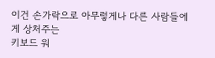이건 손가락으로 아무렇게나 다른 사람들에게 상처주는
키보드 워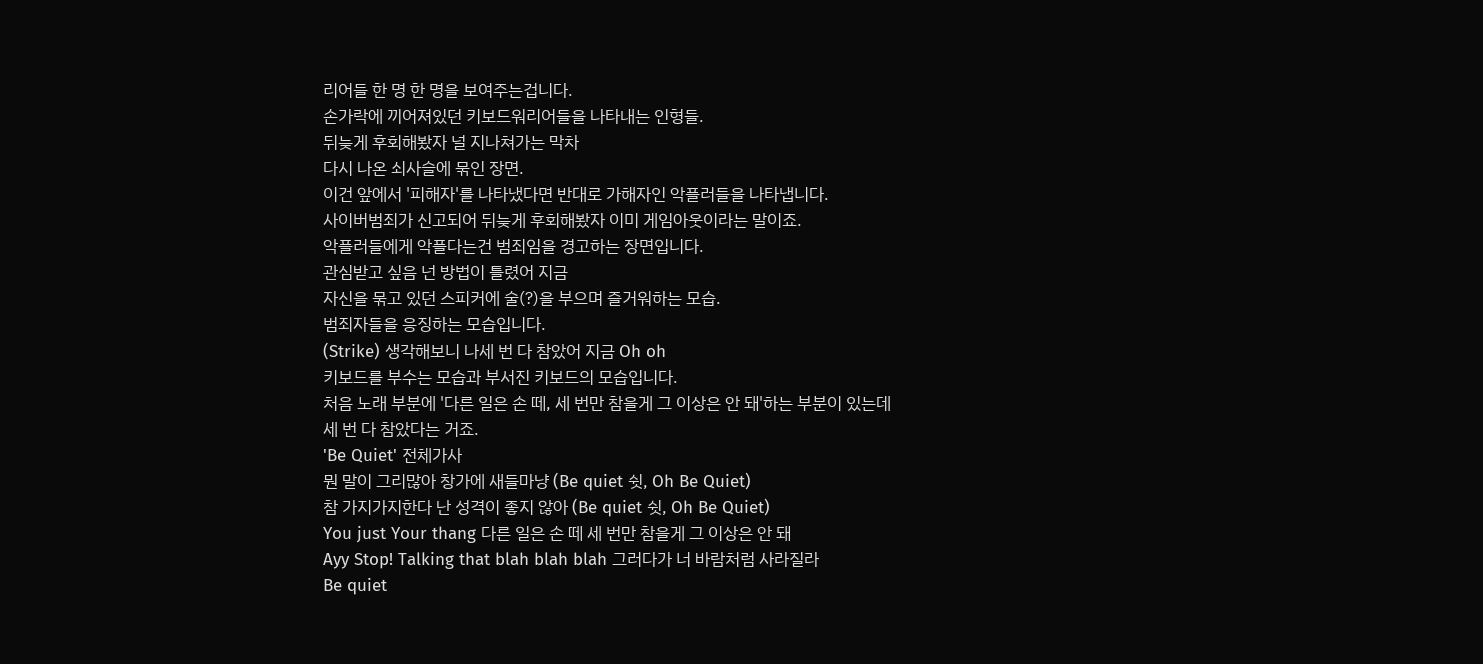리어들 한 명 한 명을 보여주는겁니다.
손가락에 끼어져있던 키보드워리어들을 나타내는 인형들.
뒤늦게 후회해봤자 널 지나쳐가는 막차
다시 나온 쇠사슬에 묶인 장면.
이건 앞에서 '피해자'를 나타냈다면 반대로 가해자인 악플러들을 나타냅니다.
사이버범죄가 신고되어 뒤늦게 후회해봤자 이미 게임아웃이라는 말이죠.
악플러들에게 악플다는건 범죄임을 경고하는 장면입니다.
관심받고 싶음 넌 방법이 틀렸어 지금
자신을 묶고 있던 스피커에 술(?)을 부으며 즐거워하는 모습.
범죄자들을 응징하는 모습입니다.
(Strike) 생각해보니 나세 번 다 참았어 지금 Oh oh
키보드를 부수는 모습과 부서진 키보드의 모습입니다.
처음 노래 부분에 '다른 일은 손 떼, 세 번만 참을게 그 이상은 안 돼'하는 부분이 있는데
세 번 다 참았다는 거죠.
'Be Quiet' 전체가사
뭔 말이 그리많아 창가에 새들마냥 (Be quiet 쉿, Oh Be Quiet)
참 가지가지한다 난 성격이 좋지 않아 (Be quiet 쉿, Oh Be Quiet)
You just Your thang 다른 일은 손 떼 세 번만 참을게 그 이상은 안 돼
Ayy Stop! Talking that blah blah blah 그러다가 너 바람처럼 사라질라
Be quiet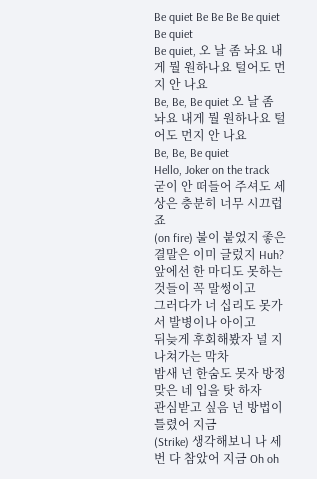Be quiet Be Be Be Be quiet Be quiet
Be quiet, 오 날 좀 놔요 내게 뭘 원하나요 털어도 먼지 안 나요
Be, Be, Be quiet 오 날 좀 놔요 내게 뭘 원하나요 털어도 먼지 안 나요
Be, Be, Be quiet
Hello, Joker on the track
굳이 안 떠들어 주셔도 세상은 충분히 너무 시끄럽죠
(on fire) 불이 붙었지 좋은 결말은 이미 글렀지 Huh?
앞에선 한 마디도 못하는 것들이 꼭 말썽이고
그러다가 너 십리도 못가서 발병이나 아이고
뒤늦게 후회해봤자 널 지나쳐가는 막차
밤새 넌 한숨도 못자 방정맞은 네 입을 탓 하자
관심받고 싶음 넌 방법이 틀렸어 지금
(Strike) 생각해보니 나 세 번 다 참았어 지금 Oh oh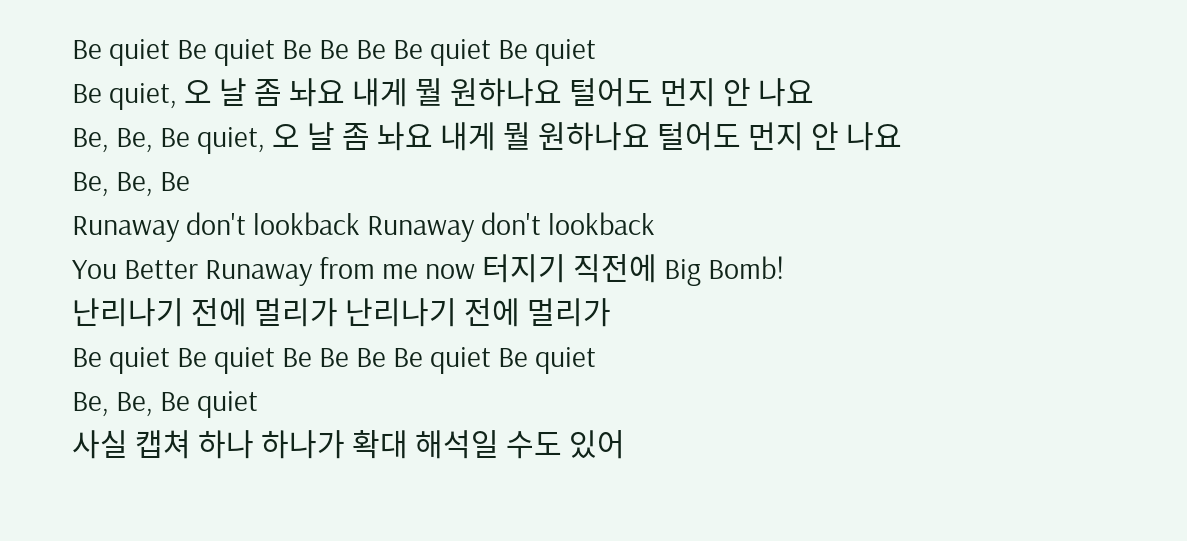Be quiet Be quiet Be Be Be Be quiet Be quiet
Be quiet, 오 날 좀 놔요 내게 뭘 원하나요 털어도 먼지 안 나요
Be, Be, Be quiet, 오 날 좀 놔요 내게 뭘 원하나요 털어도 먼지 안 나요
Be, Be, Be
Runaway don't lookback Runaway don't lookback
You Better Runaway from me now 터지기 직전에 Big Bomb!
난리나기 전에 멀리가 난리나기 전에 멀리가
Be quiet Be quiet Be Be Be Be quiet Be quiet
Be, Be, Be quiet
사실 캡쳐 하나 하나가 확대 해석일 수도 있어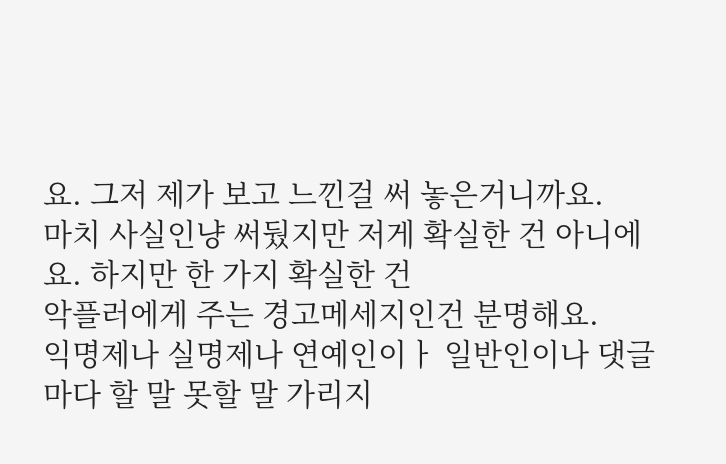요. 그저 제가 보고 느낀걸 써 놓은거니까요.
마치 사실인냥 써뒀지만 저게 확실한 건 아니에요. 하지만 한 가지 확실한 건
악플러에게 주는 경고메세지인건 분명해요.
익명제나 실명제나 연예인이ㅏ 일반인이나 댓글마다 할 말 못할 말 가리지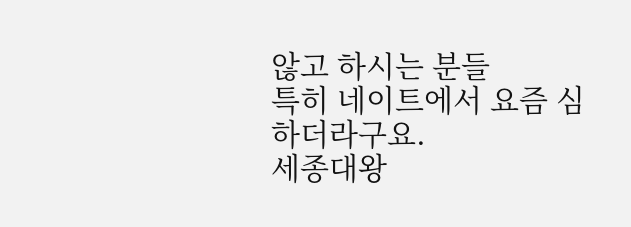않고 하시는 분들
특히 네이트에서 요즘 심하더라구요.
세종대왕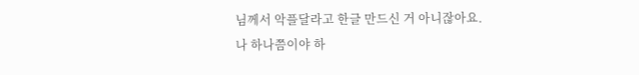님께서 악플달라고 한글 만드신 거 아니잖아요.
나 하나쯤이야 하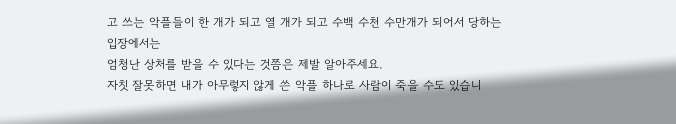고 쓰는 악플들이 한 개가 되고 열 개가 되고 수백 수천 수만개가 되어서 당하는 입장에서는
엄청난 상처를 받을 수 있다는 것쯤은 제발 알아주세요.
자칫 잘못하면 내가 아무렇지 않게 쓴 악플 하나로 사람이 죽을 수도 있습니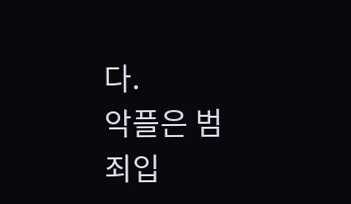다.
악플은 범죄입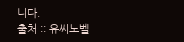니다.
출처 :: 유씨노벨